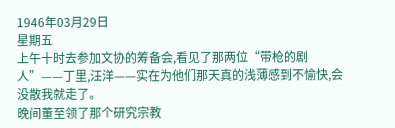1946年03月29日
星期五
上午十时去参加文协的筹备会,看见了那两位“带枪的剧人”——丁里,汪洋——实在为他们那天真的浅薄感到不愉快,会没散我就走了。
晚间董至领了那个研究宗教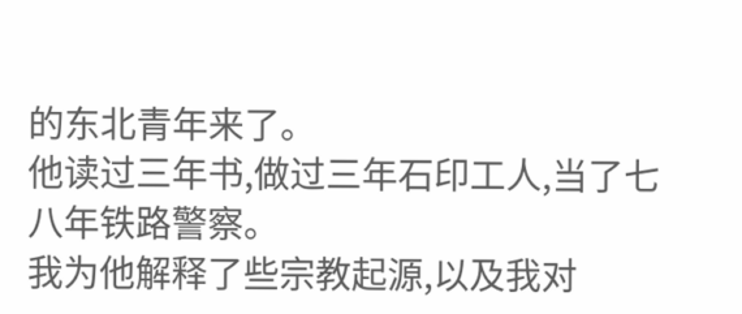的东北青年来了。
他读过三年书,做过三年石印工人,当了七八年铁路警察。
我为他解释了些宗教起源,以及我对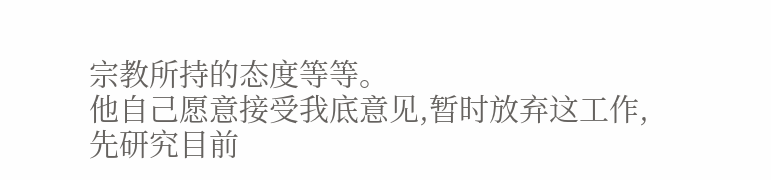宗教所持的态度等等。
他自己愿意接受我底意见,暂时放弃这工作,先研究目前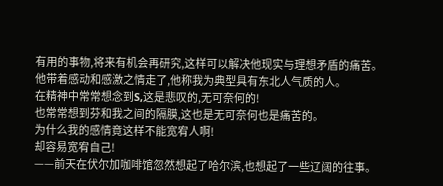有用的事物,将来有机会再研究,这样可以解决他现实与理想矛盾的痛苦。
他带着感动和感激之情走了,他称我为典型具有东北人气质的人。
在精神中常常想念到S,这是悲叹的,无可奈何的!
也常常想到芬和我之间的隔膜,这也是无可奈何也是痛苦的。
为什么我的感情竟这样不能宽宥人啊!
却容易宽宥自己!
——前天在伏尔加咖啡馆忽然想起了哈尔滨,也想起了一些辽阔的往事。